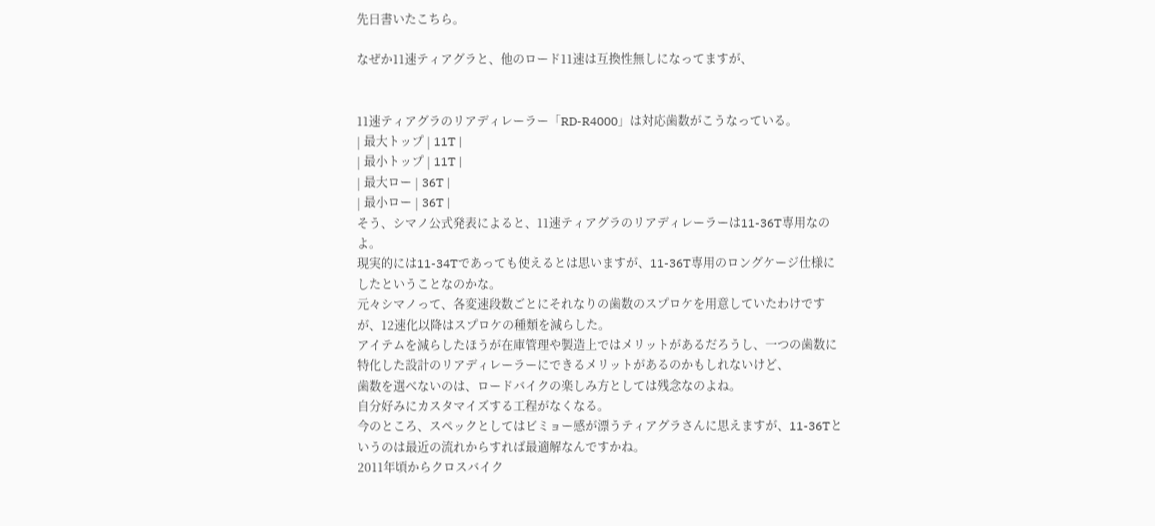先日書いたこちら。

なぜか11速ティアグラと、他のロード11速は互換性無しになってますが、


11速ティアグラのリアディレーラー「RD-R4000」は対応歯数がこうなっている。
| 最大トップ | 11T |
| 最小トップ | 11T |
| 最大ロー | 36T |
| 最小ロー | 36T |
そう、シマノ公式発表によると、11速ティアグラのリアディレーラーは11-36T専用なのよ。
現実的には11-34Tであっても使えるとは思いますが、11-36T専用のロングケージ仕様にしたということなのかな。
元々シマノって、各変速段数ごとにそれなりの歯数のスプロケを用意していたわけですが、12速化以降はスプロケの種類を減らした。
アイテムを減らしたほうが在庫管理や製造上ではメリットがあるだろうし、一つの歯数に特化した設計のリアディレーラーにできるメリットがあるのかもしれないけど、
歯数を選べないのは、ロードバイクの楽しみ方としては残念なのよね。
自分好みにカスタマイズする工程がなくなる。
今のところ、スペックとしてはビミョー感が漂うティアグラさんに思えますが、11-36Tというのは最近の流れからすれば最適解なんですかね。
2011年頃からクロスバイク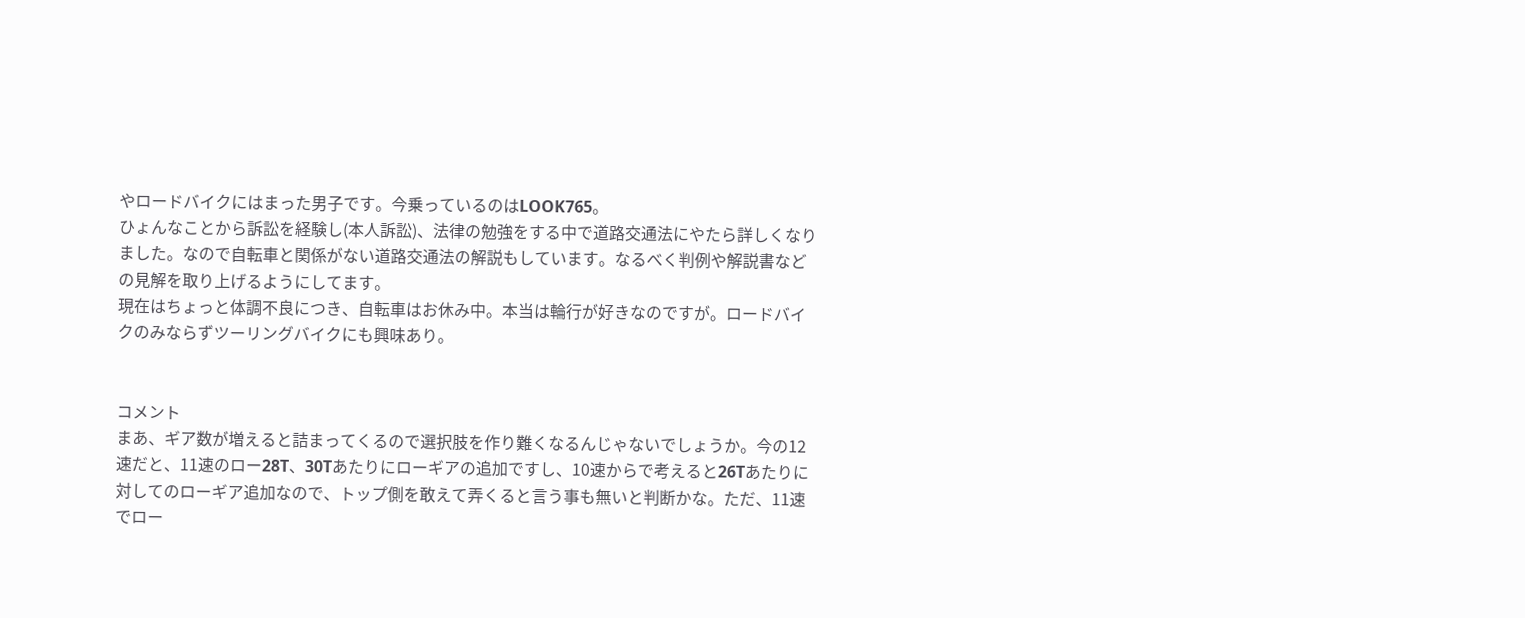やロードバイクにはまった男子です。今乗っているのはLOOK765。
ひょんなことから訴訟を経験し(本人訴訟)、法律の勉強をする中で道路交通法にやたら詳しくなりました。なので自転車と関係がない道路交通法の解説もしています。なるべく判例や解説書などの見解を取り上げるようにしてます。
現在はちょっと体調不良につき、自転車はお休み中。本当は輪行が好きなのですが。ロードバイクのみならずツーリングバイクにも興味あり。


コメント
まあ、ギア数が増えると詰まってくるので選択肢を作り難くなるんじゃないでしょうか。今の12速だと、11速のロー28T、30Tあたりにローギアの追加ですし、10速からで考えると26Tあたりに対してのローギア追加なので、トップ側を敢えて弄くると言う事も無いと判断かな。ただ、11速でロー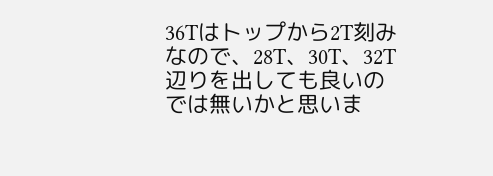36Tはトップから2T刻みなので、28T、30T、32T辺りを出しても良いのでは無いかと思いま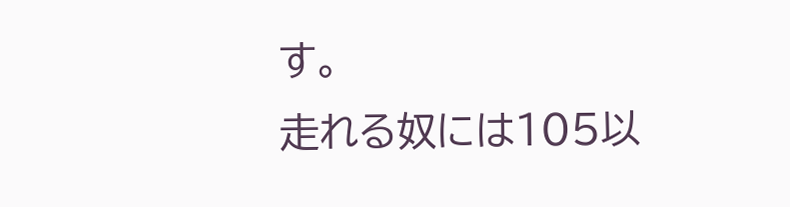す。
走れる奴には105以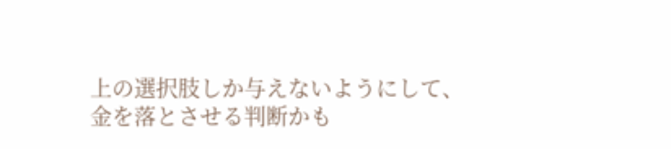上の選択肢しか与えないようにして、金を落とさせる判断かも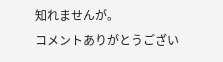知れませんが。
コメントありがとうござい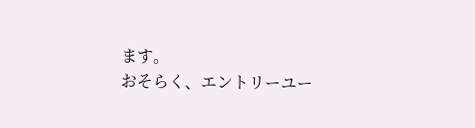ます。
おそらく、エントリーユー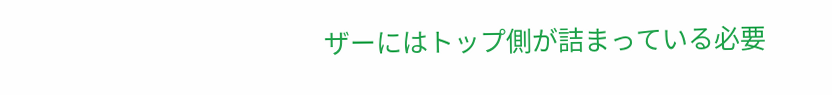ザーにはトップ側が詰まっている必要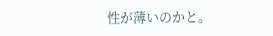性が薄いのかと。